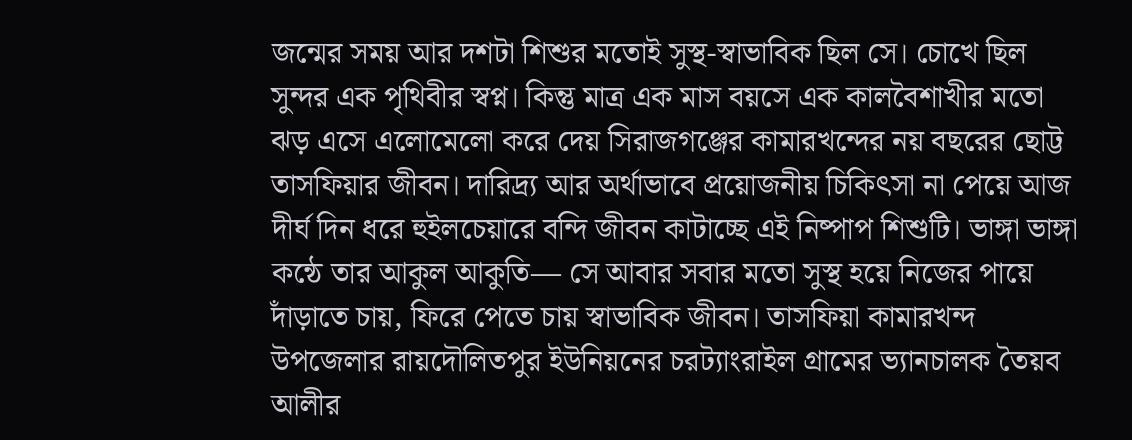জন্মের সময় আর দশটা শিশুর মতোই সুস্থ-স্বাভাবিক ছিল সে। চোখে ছিল সুন্দর এক পৃথিবীর স্বপ্ন। কিন্তু মাত্র এক মাস বয়সে এক কালবৈশাখীর মতো ঝড় এসে এলোমেলো করে দেয় সিরাজগঞ্জের কামারখন্দের নয় বছরের ছোট্ট তাসফিয়ার জীবন। দারিদ্র্য আর অর্থাভাবে প্রয়োজনীয় চিকিৎসা না পেয়ে আজ দীর্ঘ দিন ধরে হুইলচেয়ারে বন্দি জীবন কাটাচ্ছে এই নিষ্পাপ শিশুটি। ভাঙ্গা ভাঙ্গা কন্ঠে তার আকুল আকুতি— সে আবার সবার মতো সুস্থ হয়ে নিজের পায়ে দাঁড়াতে চায়, ফিরে পেতে চায় স্বাভাবিক জীবন। তাসফিয়া কামারখন্দ উপজেলার রায়দৌলিতপুর ইউনিয়নের চরট্যাংরাইল গ্রামের ভ্যানচালক তৈয়ব আলীর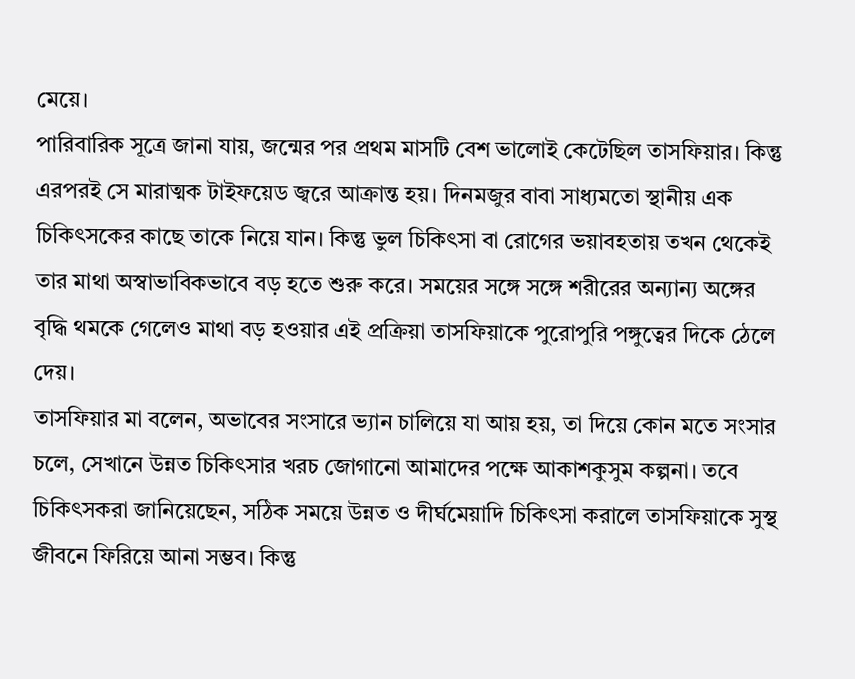মেয়ে।
পারিবারিক সূত্রে জানা যায়, জন্মের পর প্রথম মাসটি বেশ ভালোই কেটেছিল তাসফিয়ার। কিন্তু এরপরই সে মারাত্মক টাইফয়েড জ্বরে আক্রান্ত হয়। দিনমজুর বাবা সাধ্যমতো স্থানীয় এক চিকিৎসকের কাছে তাকে নিয়ে যান। কিন্তু ভুল চিকিৎসা বা রোগের ভয়াবহতায় তখন থেকেই তার মাথা অস্বাভাবিকভাবে বড় হতে শুরু করে। সময়ের সঙ্গে সঙ্গে শরীরের অন্যান্য অঙ্গের বৃদ্ধি থমকে গেলেও মাথা বড় হওয়ার এই প্রক্রিয়া তাসফিয়াকে পুরোপুরি পঙ্গুত্বের দিকে ঠেলে দেয়।
তাসফিয়ার মা বলেন, অভাবের সংসারে ভ্যান চালিয়ে যা আয় হয়, তা দিয়ে কোন মতে সংসার চলে, সেখানে উন্নত চিকিৎসার খরচ জোগানো আমাদের পক্ষে আকাশকুসুম কল্পনা। তবে চিকিৎসকরা জানিয়েছেন, সঠিক সময়ে উন্নত ও দীর্ঘমেয়াদি চিকিৎসা করালে তাসফিয়াকে সুস্থ জীবনে ফিরিয়ে আনা সম্ভব। কিন্তু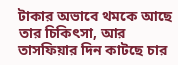টাকার অভাবে থমকে আছে তার চিকিৎসা, আর তাসফিয়ার দিন কাটছে চার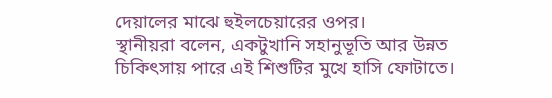দেয়ালের মাঝে হুইলচেয়ারের ওপর।
স্থানীয়রা বলেন, একটুখানি সহানুভূতি আর উন্নত চিকিৎসায় পারে এই শিশুটির মুখে হাসি ফোটাতে।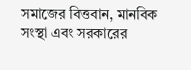সমাজের বিত্তবান, মানবিক সংস্থা এবং সরকারের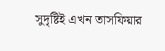সুদৃষ্টিই এখন তাসফিয়ার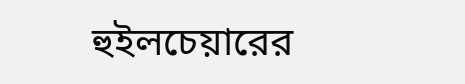হুইলচেয়ারের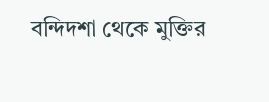বন্দিদশা থেকে মুক্তির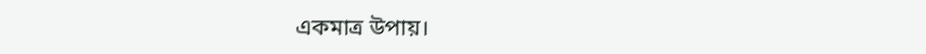একমাত্র উপায়।